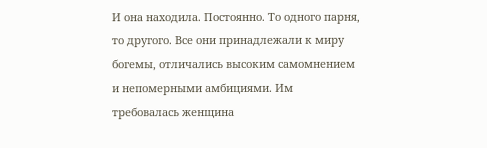И она находила. Постоянно. То одного парня, то другого. Все они принадлежали к миру богемы, отличались высоким самомнением и непомерными амбициями. Им требовалась женщина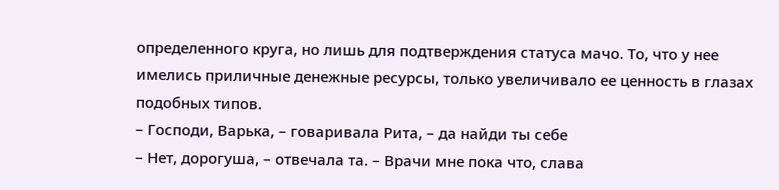определенного круга, но лишь для подтверждения статуса мачо. То, что у нее имелись приличные денежные ресурсы, только увеличивало ее ценность в глазах подобных типов.
– Господи, Варька, – говаривала Рита, – да найди ты себе
– Нет, дорогуша, – отвечала та. – Врачи мне пока что, слава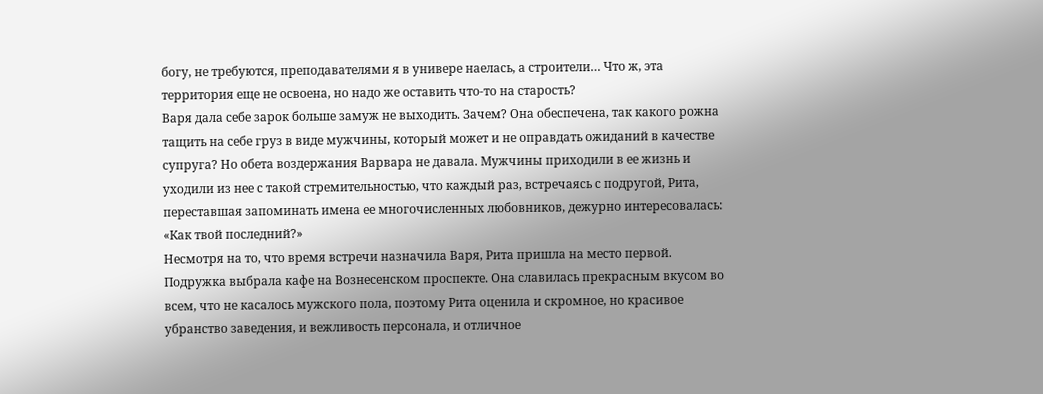богу, не требуются, преподавателями я в универе наелась, а строители… Что ж, эта территория еще не освоена, но надо же оставить что-то на старость?
Варя дала себе зарок больше замуж не выходить. Зачем? Она обеспечена, так какого рожна тащить на себе груз в виде мужчины, который может и не оправдать ожиданий в качестве супруга? Но обета воздержания Варвара не давала. Мужчины приходили в ее жизнь и уходили из нее с такой стремительностью, что каждый раз, встречаясь с подругой, Рита, переставшая запоминать имена ее многочисленных любовников, дежурно интересовалась: «Как твой последний?»
Несмотря на то, что время встречи назначила Варя, Рита пришла на место первой. Подружка выбрала кафе на Вознесенском проспекте. Она славилась прекрасным вкусом во всем, что не касалось мужского пола, поэтому Рита оценила и скромное, но красивое убранство заведения, и вежливость персонала, и отличное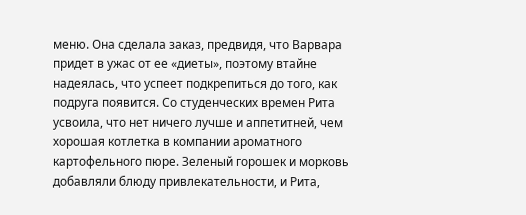меню. Она сделала заказ, предвидя, что Варвара придет в ужас от ее «диеты», поэтому втайне надеялась, что успеет подкрепиться до того, как подруга появится. Со студенческих времен Рита усвоила, что нет ничего лучше и аппетитней, чем хорошая котлетка в компании ароматного картофельного пюре. Зеленый горошек и морковь добавляли блюду привлекательности, и Рита,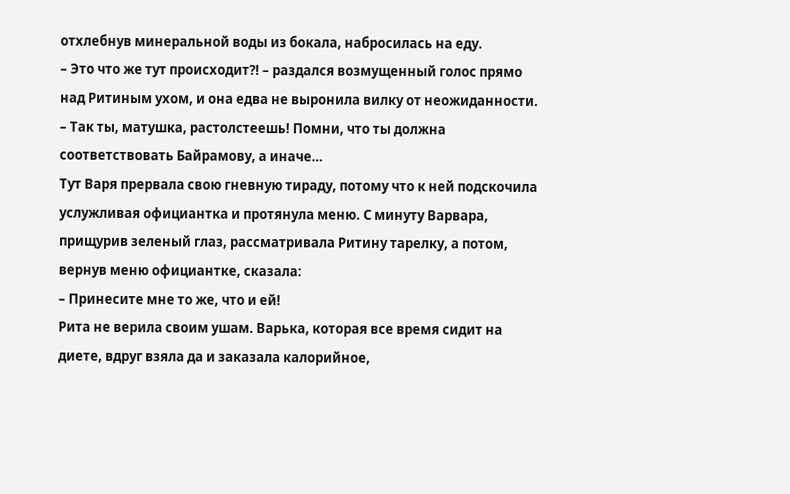отхлебнув минеральной воды из бокала, набросилась на еду.
– Это что же тут происходит?! – раздался возмущенный голос прямо над Ритиным ухом, и она едва не выронила вилку от неожиданности. – Так ты, матушка, растолстеешь! Помни, что ты должна соответствовать Байрамову, а иначе…
Тут Варя прервала свою гневную тираду, потому что к ней подскочила услужливая официантка и протянула меню. С минуту Варвара, прищурив зеленый глаз, рассматривала Ритину тарелку, а потом, вернув меню официантке, сказала:
– Принесите мне то же, что и ей!
Рита не верила своим ушам. Варька, которая все время сидит на диете, вдруг взяла да и заказала калорийное,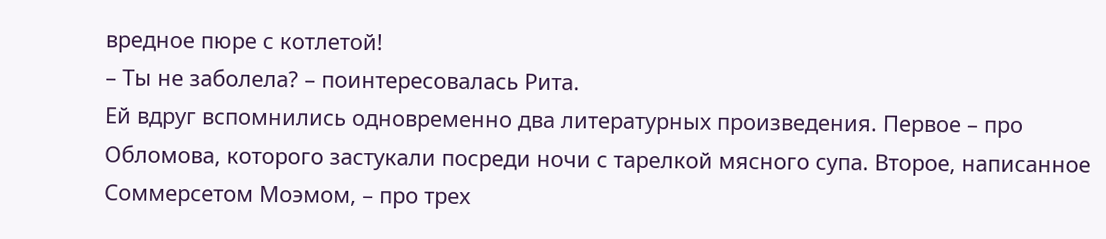вредное пюре с котлетой!
– Ты не заболела? – поинтересовалась Рита.
Ей вдруг вспомнились одновременно два литературных произведения. Первое – про Обломова, которого застукали посреди ночи с тарелкой мясного супа. Второе, написанное Соммерсетом Моэмом, – про трех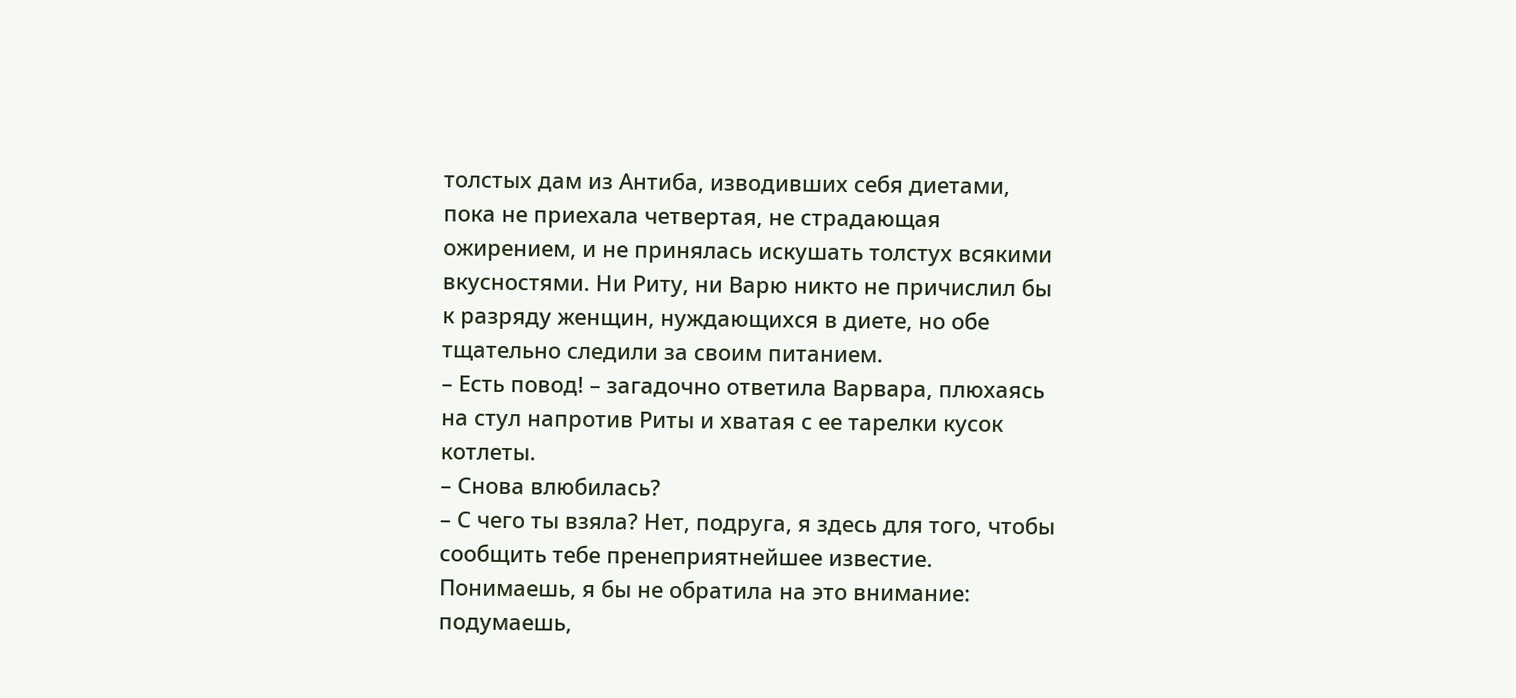толстых дам из Антиба, изводивших себя диетами, пока не приехала четвертая, не страдающая ожирением, и не принялась искушать толстух всякими вкусностями. Ни Риту, ни Варю никто не причислил бы к разряду женщин, нуждающихся в диете, но обе тщательно следили за своим питанием.
– Есть повод! – загадочно ответила Варвара, плюхаясь на стул напротив Риты и хватая с ее тарелки кусок котлеты.
– Снова влюбилась?
– С чего ты взяла? Нет, подруга, я здесь для того, чтобы сообщить тебе пренеприятнейшее известие. Понимаешь, я бы не обратила на это внимание: подумаешь,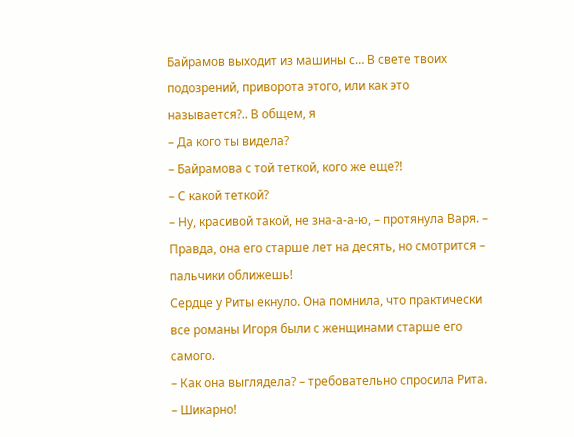Байрамов выходит из машины с… В свете твоих подозрений, приворота этого, или как это называется?.. В общем, я
– Да кого ты видела?
– Байрамова с той теткой, кого же еще?!
– С какой теткой?
– Ну, красивой такой, не зна-а-а-ю, – протянула Варя. – Правда, она его старше лет на десять, но смотрится – пальчики оближешь!
Сердце у Риты екнуло. Она помнила, что практически все романы Игоря были с женщинами старше его самого.
– Как она выглядела? – требовательно спросила Рита.
– Шикарно!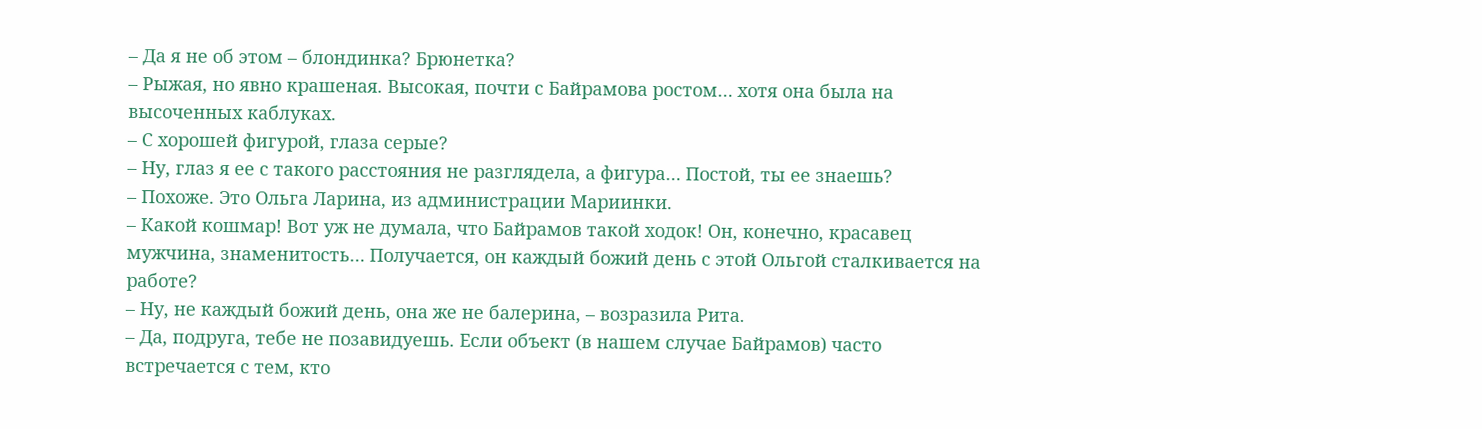– Да я не об этом – блондинка? Брюнетка?
– Рыжая, но явно крашеная. Высокая, почти с Байрамова ростом… хотя она была на высоченных каблуках.
– С хорошей фигурой, глаза серые?
– Ну, глаз я ее с такого расстояния не разглядела, а фигура… Постой, ты ее знаешь?
– Похоже. Это Ольга Ларина, из администрации Мариинки.
– Какой кошмар! Вот уж не думала, что Байрамов такой ходок! Он, конечно, красавец мужчина, знаменитость… Получается, он каждый божий день с этой Ольгой сталкивается на работе?
– Ну, не каждый божий день, она же не балерина, – возразила Рита.
– Да, подруга, тебе не позавидуешь. Если объект (в нашем случае Байрамов) часто встречается с тем, кто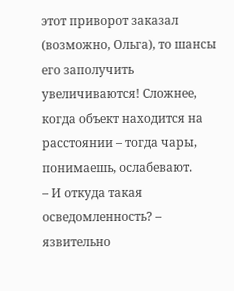этот приворот заказал (возможно, Ольга), то шансы его заполучить увеличиваются! Сложнее, когда объект находится на расстоянии – тогда чары, понимаешь, ослабевают.
– И откуда такая осведомленность? – язвительно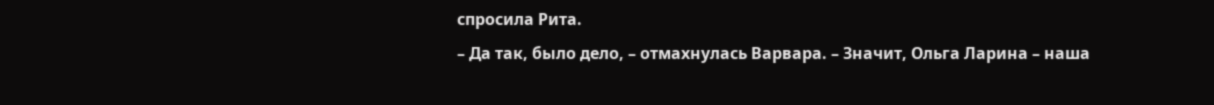спросила Рита.
– Да так, было дело, – отмахнулась Варвара. – Значит, Ольга Ларина – наша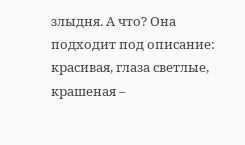злыдня. А что? Она подходит под описание: красивая, глаза светлые, крашеная –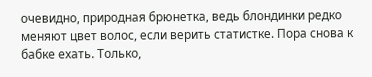очевидно, природная брюнетка, ведь блондинки редко меняют цвет волос, если верить статистке. Пора снова к бабке ехать. Только,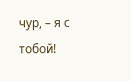чур, – я с тобой!